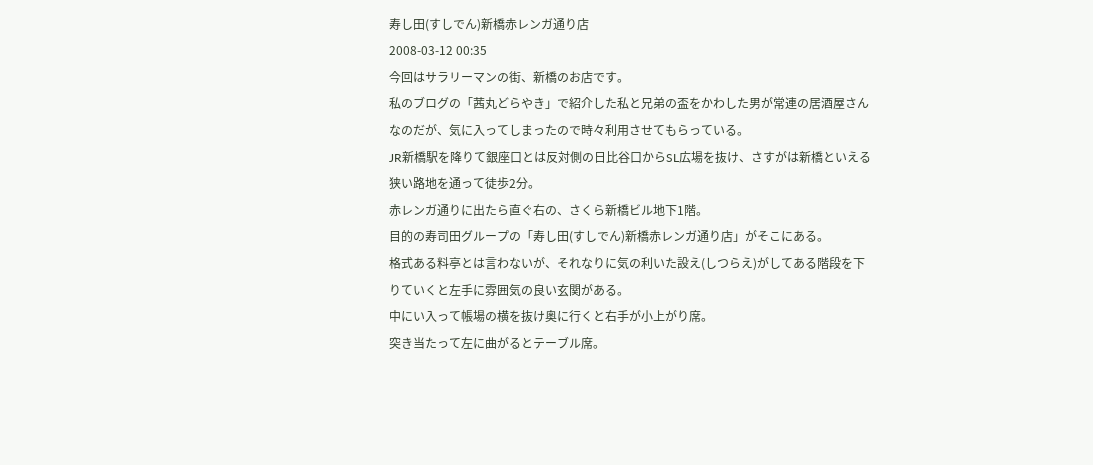寿し田(すしでん)新橋赤レンガ通り店
2008-03-12 00:35
今回はサラリーマンの街、新橋のお店です。
私のブログの「茜丸どらやき」で紹介した私と兄弟の盃をかわした男が常連の居酒屋さんなのだが、気に入ってしまったので時々利用させてもらっている。
JR新橋駅を降りて銀座口とは反対側の日比谷口からSL広場を抜け、さすがは新橋といえる狭い路地を通って徒歩2分。
赤レンガ通りに出たら直ぐ右の、さくら新橋ビル地下1階。
目的の寿司田グループの「寿し田(すしでん)新橋赤レンガ通り店」がそこにある。
格式ある料亭とは言わないが、それなりに気の利いた設え(しつらえ)がしてある階段を下りていくと左手に雰囲気の良い玄関がある。
中にい入って帳場の横を抜け奥に行くと右手が小上がり席。
突き当たって左に曲がるとテーブル席。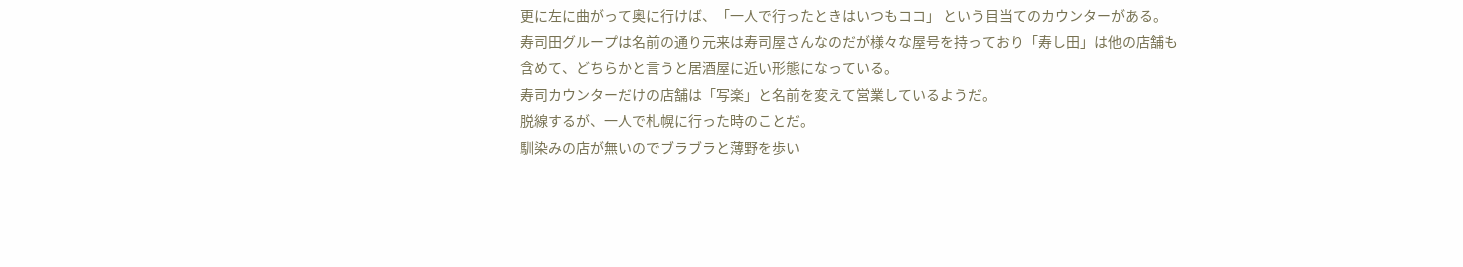更に左に曲がって奥に行けば、「一人で行ったときはいつもココ」 という目当てのカウンターがある。
寿司田グループは名前の通り元来は寿司屋さんなのだが様々な屋号を持っており「寿し田」は他の店舗も含めて、どちらかと言うと居酒屋に近い形態になっている。
寿司カウンターだけの店舗は「写楽」と名前を変えて営業しているようだ。
脱線するが、一人で札幌に行った時のことだ。
馴染みの店が無いのでブラブラと薄野を歩い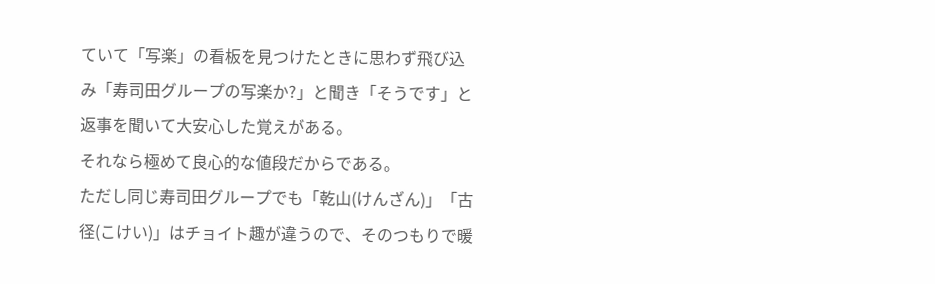ていて「写楽」の看板を見つけたときに思わず飛び込み「寿司田グループの写楽か?」と聞き「そうです」と返事を聞いて大安心した覚えがある。
それなら極めて良心的な値段だからである。
ただし同じ寿司田グループでも「乾山(けんざん)」「古径(こけい)」はチョイト趣が違うので、そのつもりで暖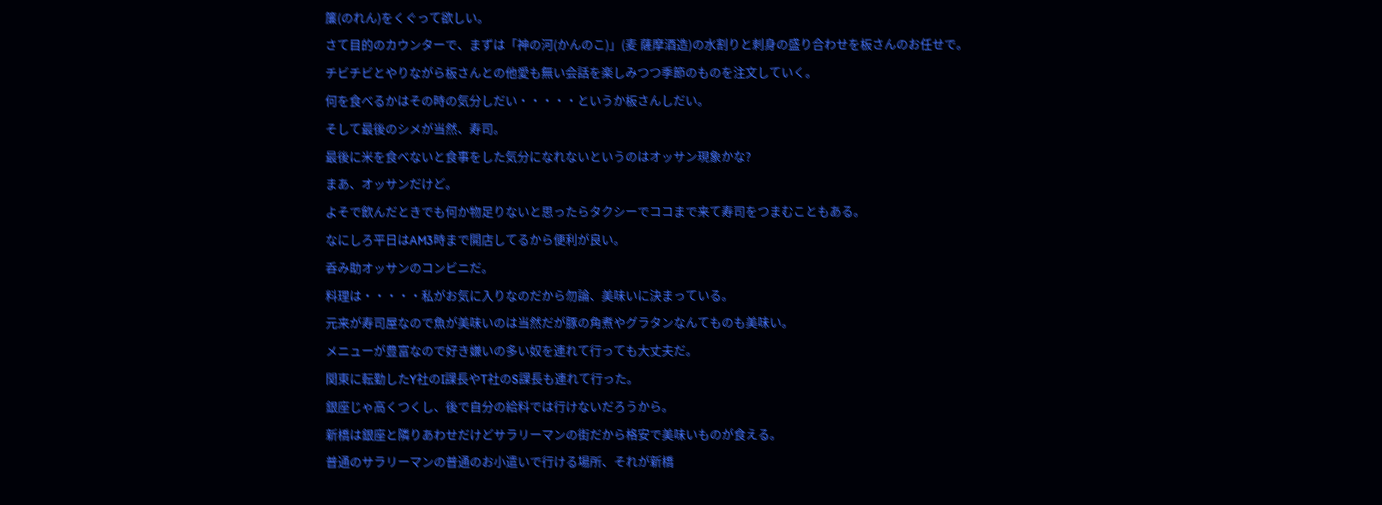簾(のれん)をくぐって欲しい。
さて目的のカウンターで、まずは「神の河(かんのこ)」(麦 薩摩酒造)の水割りと刺身の盛り合わせを板さんのお任せで。
チビチビとやりながら板さんとの他愛も無い会話を楽しみつつ季節のものを注文していく。
何を食べるかはその時の気分しだい・・・・・というか板さんしだい。
そして最後のシメが当然、寿司。
最後に米を食べないと食事をした気分になれないというのはオッサン現象かな?
まあ、オッサンだけど。
よそで飲んだときでも何か物足りないと思ったらタクシーでココまで来て寿司をつまむこともある。
なにしろ平日はAM3時まで開店してるから便利が良い。
呑み助オッサンのコンビニだ。
料理は・・・・・私がお気に入りなのだから勿論、美味いに決まっている。
元来が寿司屋なので魚が美味いのは当然だが豚の角煮やグラタンなんてものも美味い。
メニューが豊富なので好き嫌いの多い奴を連れて行っても大丈夫だ。
関東に転勤したY社のI課長やT社のS課長も連れて行った。
銀座じゃ高くつくし、後で自分の給料では行けないだろうから。
新橋は銀座と隣りあわせだけどサラリーマンの街だから格安で美味いものが食える。
普通のサラリーマンの普通のお小遣いで行ける場所、それが新橋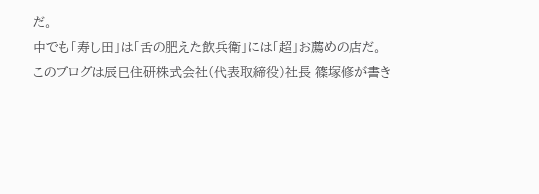だ。
中でも「寿し田」は「舌の肥えた飲兵衛」には「超」お薦めの店だ。
このブログは辰巳住研株式会社(代表取締役)社長 篠塚修が書き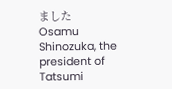ました
Osamu Shinozuka, the president of Tatsumi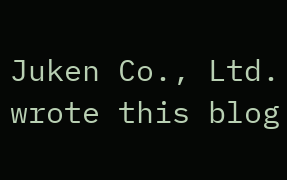Juken Co., Ltd. wrote this blog